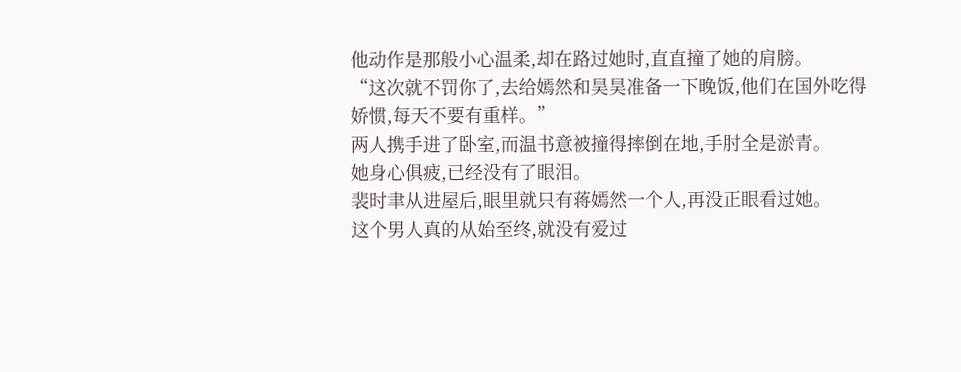他动作是那般小心温柔,却在路过她时,直直撞了她的肩膀。
“这次就不罚你了,去给嫣然和昊昊准备一下晚饭,他们在国外吃得娇惯,每天不要有重样。”
两人携手进了卧室,而温书意被撞得摔倒在地,手肘全是淤青。
她身心俱疲,已经没有了眼泪。
裴时聿从进屋后,眼里就只有蒋嫣然一个人,再没正眼看过她。
这个男人真的从始至终,就没有爱过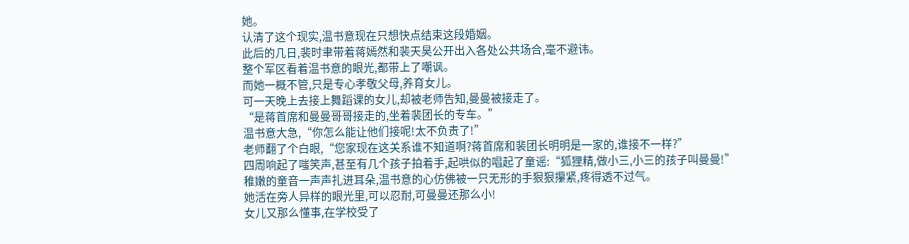她。
认清了这个现实,温书意现在只想快点结束这段婚姻。
此后的几日,裴时聿带着蒋嫣然和裴天昊公开出入各处公共场合,毫不避讳。
整个军区看着温书意的眼光,都带上了嘲讽。
而她一概不管,只是专心孝敬父母,养育女儿。
可一天晚上去接上舞蹈课的女儿,却被老师告知,曼曼被接走了。
“是蒋首席和曼曼哥哥接走的,坐着裴团长的专车。”
温书意大急,“你怎么能让他们接呢!太不负责了!”
老师翻了个白眼,“您家现在这关系谁不知道啊?蒋首席和裴团长明明是一家的,谁接不一样?”
四周响起了嗤笑声,甚至有几个孩子拍着手,起哄似的唱起了童谣:“狐狸精,做小三,小三的孩子叫曼曼!”
稚嫩的童音一声声扎进耳朵,温书意的心仿佛被一只无形的手狠狠攥紧,疼得透不过气。
她活在旁人异样的眼光里,可以忍耐,可曼曼还那么小!
女儿又那么懂事,在学校受了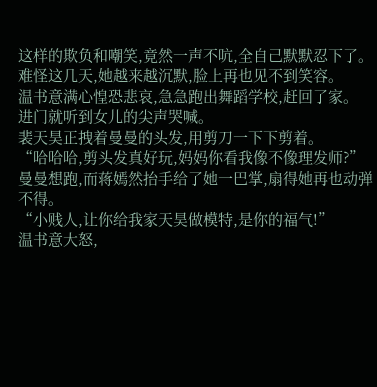这样的欺负和嘲笑,竟然一声不吭,全自己默默忍下了。
难怪这几天,她越来越沉默,脸上再也见不到笑容。
温书意满心惶恐悲哀,急急跑出舞蹈学校,赶回了家。
进门就听到女儿的尖声哭喊。
裴天昊正拽着曼曼的头发,用剪刀一下下剪着。
“哈哈哈,剪头发真好玩,妈妈你看我像不像理发师?”
曼曼想跑,而蒋嫣然抬手给了她一巴掌,扇得她再也动弹不得。
“小贱人,让你给我家天昊做模特,是你的福气!”
温书意大怒,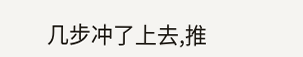几步冲了上去,推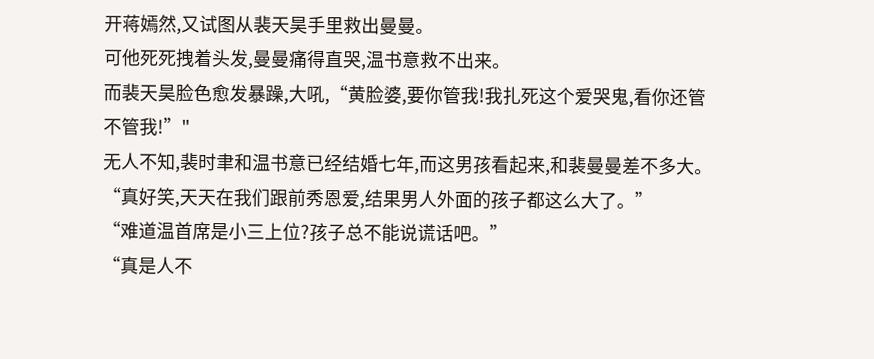开蒋嫣然,又试图从裴天昊手里救出曼曼。
可他死死拽着头发,曼曼痛得直哭,温书意救不出来。
而裴天昊脸色愈发暴躁,大吼,“黄脸婆,要你管我!我扎死这个爱哭鬼,看你还管不管我!”"
无人不知,裴时聿和温书意已经结婚七年,而这男孩看起来,和裴曼曼差不多大。
“真好笑,天天在我们跟前秀恩爱,结果男人外面的孩子都这么大了。”
“难道温首席是小三上位?孩子总不能说谎话吧。”
“真是人不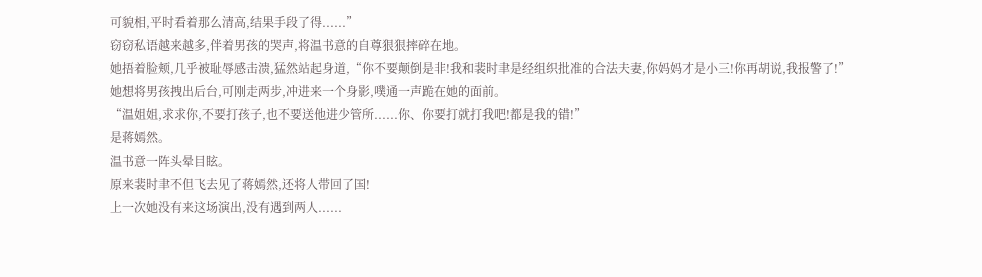可貌相,平时看着那么清高,结果手段了得......”
窃窃私语越来越多,伴着男孩的哭声,将温书意的自尊狠狠摔碎在地。
她捂着脸颊,几乎被耻辱感击溃,猛然站起身道,“你不要颠倒是非!我和裴时聿是经组织批准的合法夫妻,你妈妈才是小三!你再胡说,我报警了!”
她想将男孩拽出后台,可刚走两步,冲进来一个身影,噗通一声跪在她的面前。
“温姐姐,求求你,不要打孩子,也不要送他进少管所......你、你要打就打我吧!都是我的错!”
是蒋嫣然。
温书意一阵头晕目眩。
原来裴时聿不但飞去见了蒋嫣然,还将人带回了国!
上一次她没有来这场演出,没有遇到两人......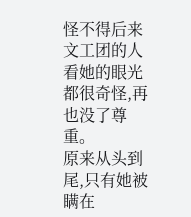怪不得后来文工团的人看她的眼光都很奇怪,再也没了尊重。
原来从头到尾,只有她被瞒在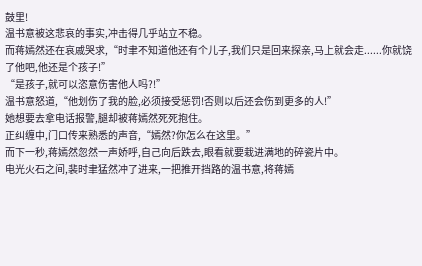鼓里!
温书意被这悲哀的事实,冲击得几乎站立不稳。
而蒋嫣然还在哀戚哭求,“时聿不知道他还有个儿子,我们只是回来探亲,马上就会走......你就饶了他吧,他还是个孩子!”
“是孩子,就可以恣意伤害他人吗?!”
温书意怒道,“他划伤了我的脸,必须接受惩罚!否则以后还会伤到更多的人!”
她想要去拿电话报警,腿却被蒋嫣然死死抱住。
正纠缠中,门口传来熟悉的声音,“嫣然?你怎么在这里。”
而下一秒,蒋嫣然忽然一声娇呼,自己向后跌去,眼看就要栽进满地的碎瓷片中。
电光火石之间,裴时聿猛然冲了进来,一把推开挡路的温书意,将蒋嫣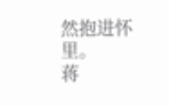然抱进怀里。
蒋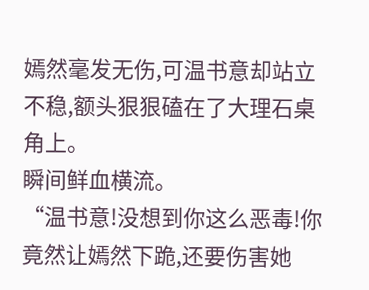嫣然毫发无伤,可温书意却站立不稳,额头狠狠磕在了大理石桌角上。
瞬间鲜血横流。
“温书意!没想到你这么恶毒!你竟然让嫣然下跪,还要伤害她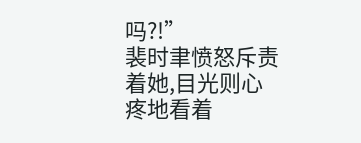吗?!”
裴时聿愤怒斥责着她,目光则心疼地看着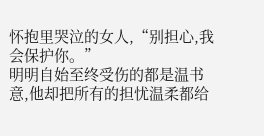怀抱里哭泣的女人,“别担心,我会保护你。”
明明自始至终受伤的都是温书意,他却把所有的担忧温柔都给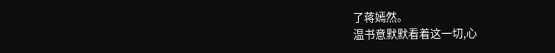了蒋嫣然。
温书意默默看着这一切,心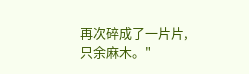再次碎成了一片片,只余麻木。"